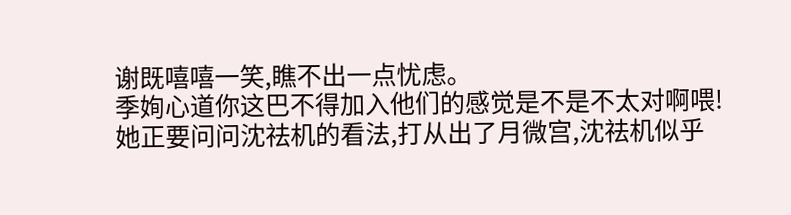谢既嘻嘻一笑,瞧不出一点忧虑。
季姰心道你这巴不得加入他们的感觉是不是不太对啊喂!
她正要问问沈祛机的看法,打从出了月微宫,沈祛机似乎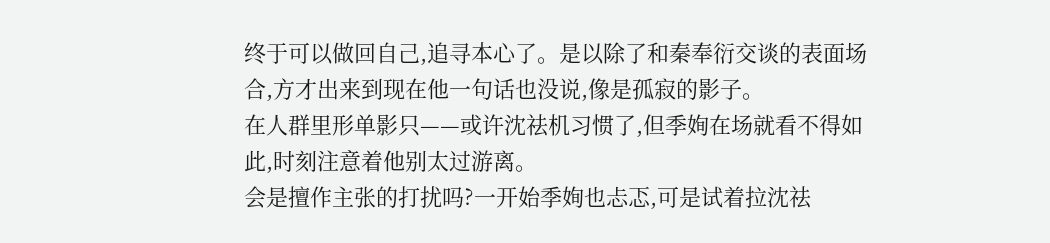终于可以做回自己,追寻本心了。是以除了和秦奉衍交谈的表面场合,方才出来到现在他一句话也没说,像是孤寂的影子。
在人群里形单影只——或许沈祛机习惯了,但季姰在场就看不得如此,时刻注意着他别太过游离。
会是擅作主张的打扰吗?一开始季姰也忐忑,可是试着拉沈祛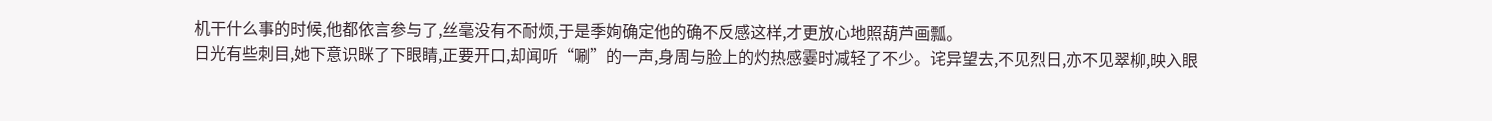机干什么事的时候,他都依言参与了,丝毫没有不耐烦,于是季姰确定他的确不反感这样,才更放心地照葫芦画瓢。
日光有些刺目,她下意识眯了下眼睛,正要开口,却闻听“唰”的一声,身周与脸上的灼热感霎时减轻了不少。诧异望去,不见烈日,亦不见翠柳,映入眼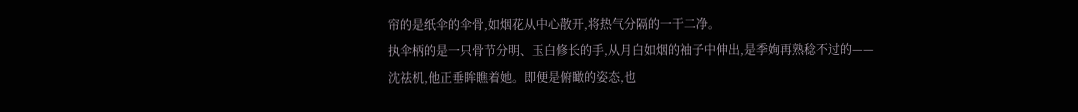帘的是纸伞的伞骨,如烟花从中心散开,将热气分隔的一干二净。
执伞柄的是一只骨节分明、玉白修长的手,从月白如烟的袖子中伸出,是季姰再熟稔不过的——
沈祛机,他正垂眸瞧着她。即便是俯瞰的姿态,也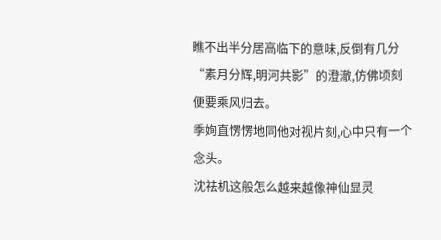瞧不出半分居高临下的意味,反倒有几分“素月分辉,明河共影”的澄澈,仿佛顷刻便要乘风归去。
季姰直愣愣地同他对视片刻,心中只有一个念头。
沈祛机这般怎么越来越像神仙显灵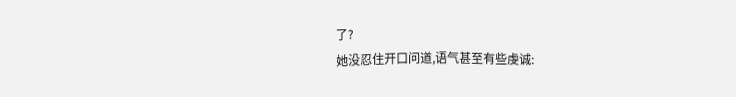了?
她没忍住开口问道,语气甚至有些虔诚: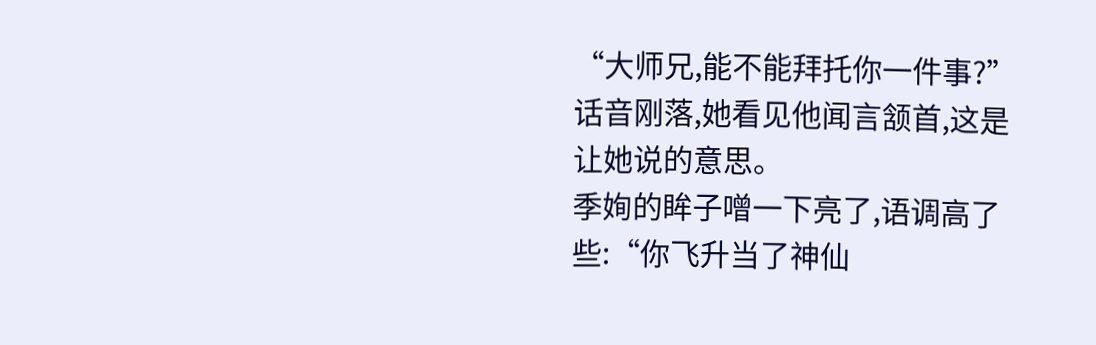“大师兄,能不能拜托你一件事?”
话音刚落,她看见他闻言颔首,这是让她说的意思。
季姰的眸子噌一下亮了,语调高了些:“你飞升当了神仙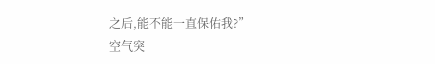之后,能不能一直保佑我?”
空气突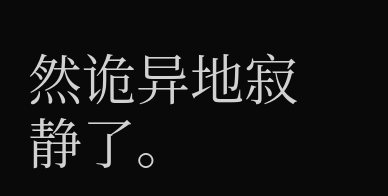然诡异地寂静了。